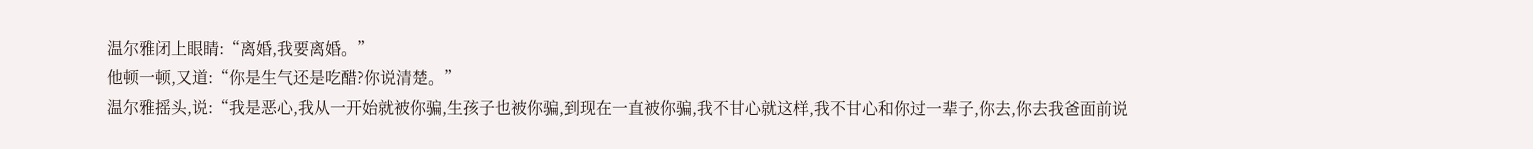温尔雅闭上眼睛:“离婚,我要离婚。”
他顿一顿,又道:“你是生气还是吃醋?你说清楚。”
温尔雅摇头,说:“我是恶心,我从一开始就被你骗,生孩子也被你骗,到现在一直被你骗,我不甘心就这样,我不甘心和你过一辈子,你去,你去我爸面前说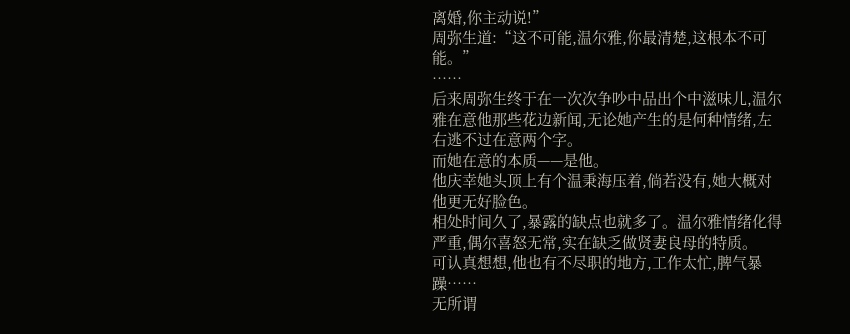离婚,你主动说!”
周弥生道:“这不可能,温尔雅,你最清楚,这根本不可能。”
……
后来周弥生终于在一次次争吵中品出个中滋味儿,温尔雅在意他那些花边新闻,无论她产生的是何种情绪,左右逃不过在意两个字。
而她在意的本质——是他。
他庆幸她头顶上有个温秉海压着,倘若没有,她大概对他更无好脸色。
相处时间久了,暴露的缺点也就多了。温尔雅情绪化得严重,偶尔喜怒无常,实在缺乏做贤妻良母的特质。
可认真想想,他也有不尽职的地方,工作太忙,脾气暴躁……
无所谓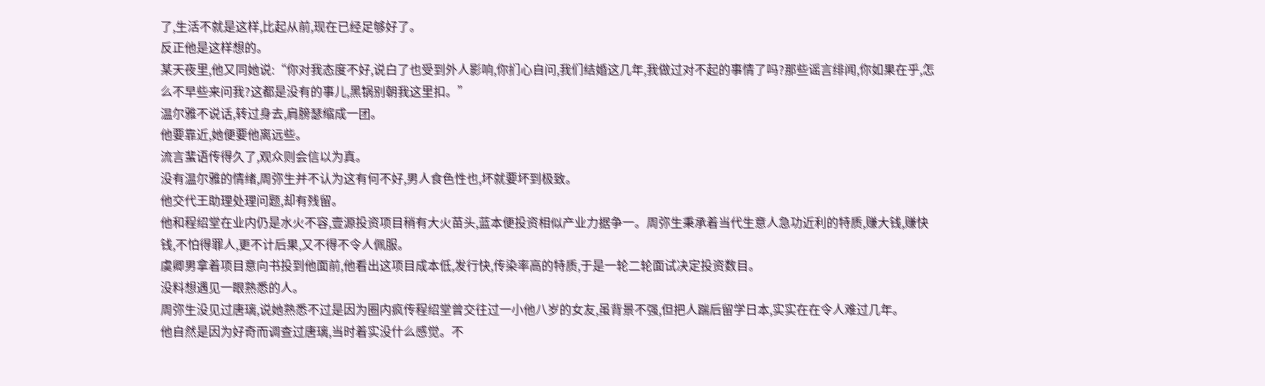了,生活不就是这样,比起从前,现在已经足够好了。
反正他是这样想的。
某天夜里,他又同她说:“你对我态度不好,说白了也受到外人影响,你扪心自问,我们结婚这几年,我做过对不起的事情了吗?那些谣言绯闻,你如果在乎,怎么不早些来问我?这都是没有的事儿,黑锅别朝我这里扣。”
温尔雅不说话,转过身去,肩膀瑟缩成一团。
他要靠近,她便要他离远些。
流言蜚语传得久了,观众则会信以为真。
没有温尔雅的情绪,周弥生并不认为这有何不好,男人食色性也,坏就要坏到极致。
他交代王助理处理问题,却有残留。
他和程绍堂在业内仍是水火不容,壹源投资项目稍有大火苗头,蓝本便投资相似产业力据争一。周弥生秉承着当代生意人急功近利的特质,赚大钱,赚快钱,不怕得罪人,更不计后果,又不得不令人佩服。
虞卿男拿着项目意向书投到他面前,他看出这项目成本低,发行快,传染率高的特质,于是一轮二轮面试决定投资数目。
没料想遇见一眼熟悉的人。
周弥生没见过唐璃,说她熟悉不过是因为圈内疯传程绍堂曾交往过一小他八岁的女友,虽背景不强,但把人踹后留学日本,实实在在令人难过几年。
他自然是因为好奇而调查过唐璃,当时着实没什么感觉。不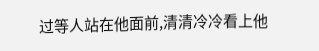过等人站在他面前,清清冷冷看上他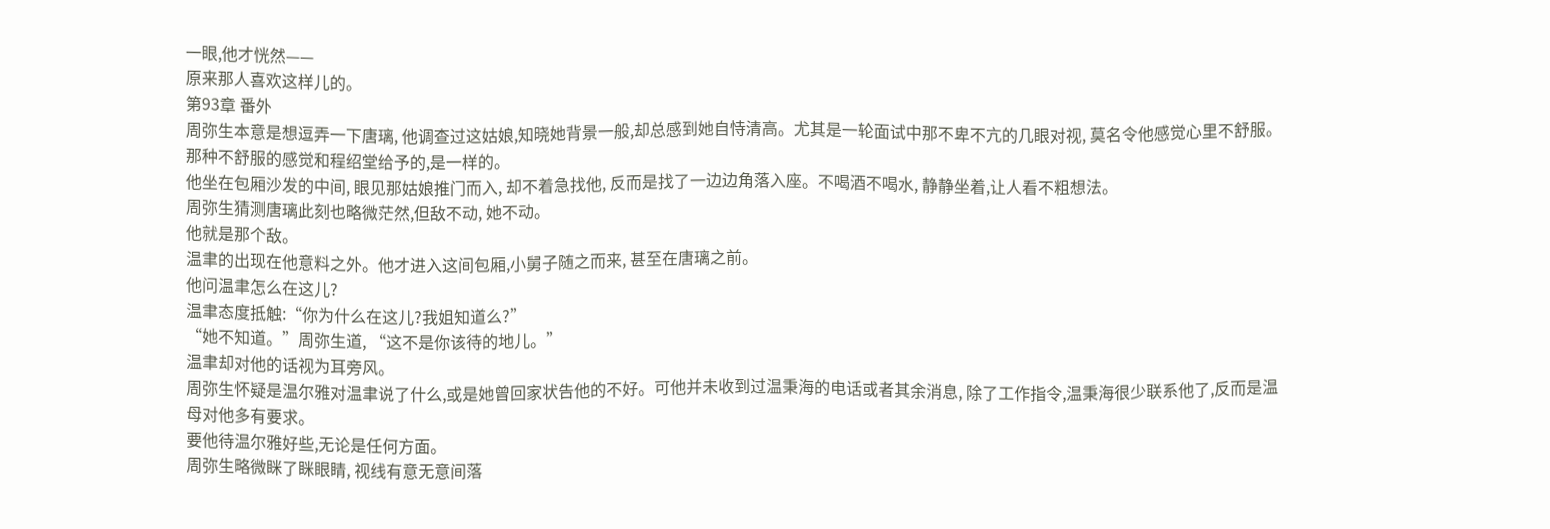一眼,他才恍然——
原来那人喜欢这样儿的。
第93章 番外
周弥生本意是想逗弄一下唐璃, 他调查过这姑娘,知晓她背景一般,却总感到她自恃清高。尤其是一轮面试中那不卑不亢的几眼对视, 莫名令他感觉心里不舒服。
那种不舒服的感觉和程绍堂给予的,是一样的。
他坐在包厢沙发的中间, 眼见那姑娘推门而入, 却不着急找他, 反而是找了一边边角落入座。不喝酒不喝水, 静静坐着,让人看不粗想法。
周弥生猜测唐璃此刻也略微茫然,但敌不动, 她不动。
他就是那个敌。
温聿的出现在他意料之外。他才进入这间包厢,小舅子随之而来, 甚至在唐璃之前。
他问温聿怎么在这儿?
温聿态度抵触:“你为什么在这儿?我姐知道么?”
“她不知道。”周弥生道, “这不是你该待的地儿。”
温聿却对他的话视为耳旁风。
周弥生怀疑是温尔雅对温聿说了什么,或是她曾回家状告他的不好。可他并未收到过温秉海的电话或者其余消息, 除了工作指令,温秉海很少联系他了,反而是温母对他多有要求。
要他待温尔雅好些,无论是任何方面。
周弥生略微眯了眯眼睛, 视线有意无意间落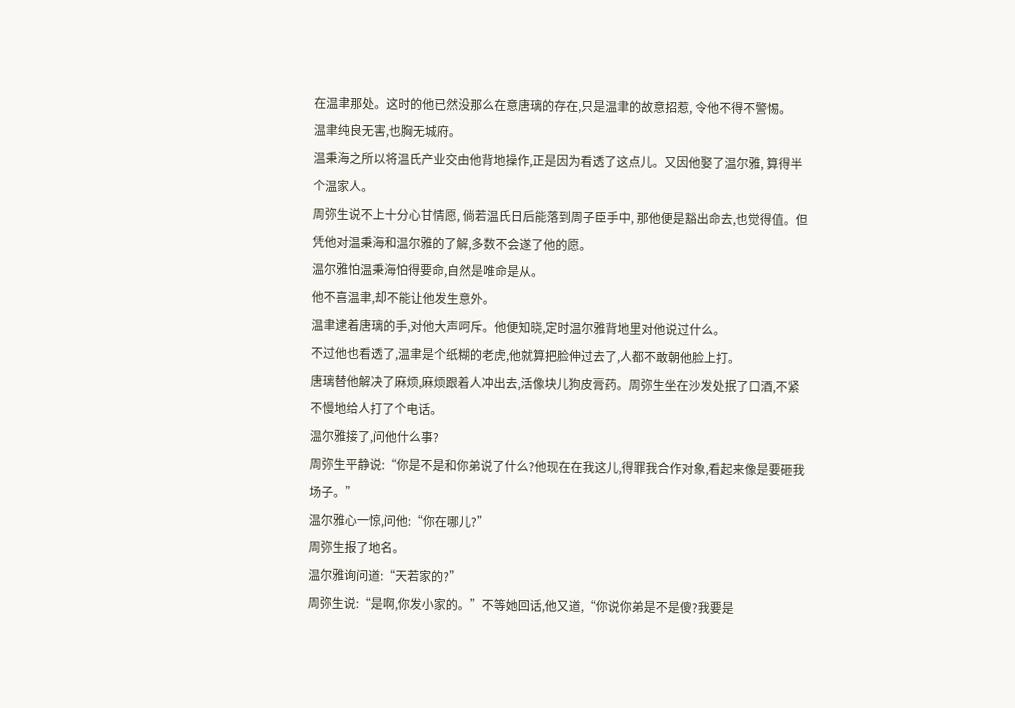在温聿那处。这时的他已然没那么在意唐璃的存在,只是温聿的故意招惹, 令他不得不警惕。
温聿纯良无害,也胸无城府。
温秉海之所以将温氏产业交由他背地操作,正是因为看透了这点儿。又因他娶了温尔雅, 算得半个温家人。
周弥生说不上十分心甘情愿, 倘若温氏日后能落到周子臣手中, 那他便是豁出命去,也觉得值。但凭他对温秉海和温尔雅的了解,多数不会遂了他的愿。
温尔雅怕温秉海怕得要命,自然是唯命是从。
他不喜温聿,却不能让他发生意外。
温聿逮着唐璃的手,对他大声呵斥。他便知晓,定时温尔雅背地里对他说过什么。
不过他也看透了,温聿是个纸糊的老虎,他就算把脸伸过去了,人都不敢朝他脸上打。
唐璃替他解决了麻烦,麻烦跟着人冲出去,活像块儿狗皮膏药。周弥生坐在沙发处抿了口酒,不紧不慢地给人打了个电话。
温尔雅接了,问他什么事?
周弥生平静说:“你是不是和你弟说了什么?他现在在我这儿,得罪我合作对象,看起来像是要砸我场子。”
温尔雅心一惊,问他:“你在哪儿?”
周弥生报了地名。
温尔雅询问道:“天若家的?”
周弥生说:“是啊,你发小家的。”不等她回话,他又道,“你说你弟是不是傻?我要是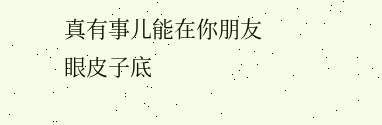真有事儿能在你朋友眼皮子底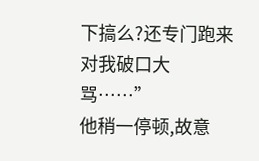下搞么?还专门跑来对我破口大骂……”
他稍一停顿,故意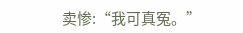卖惨:“我可真冤。”